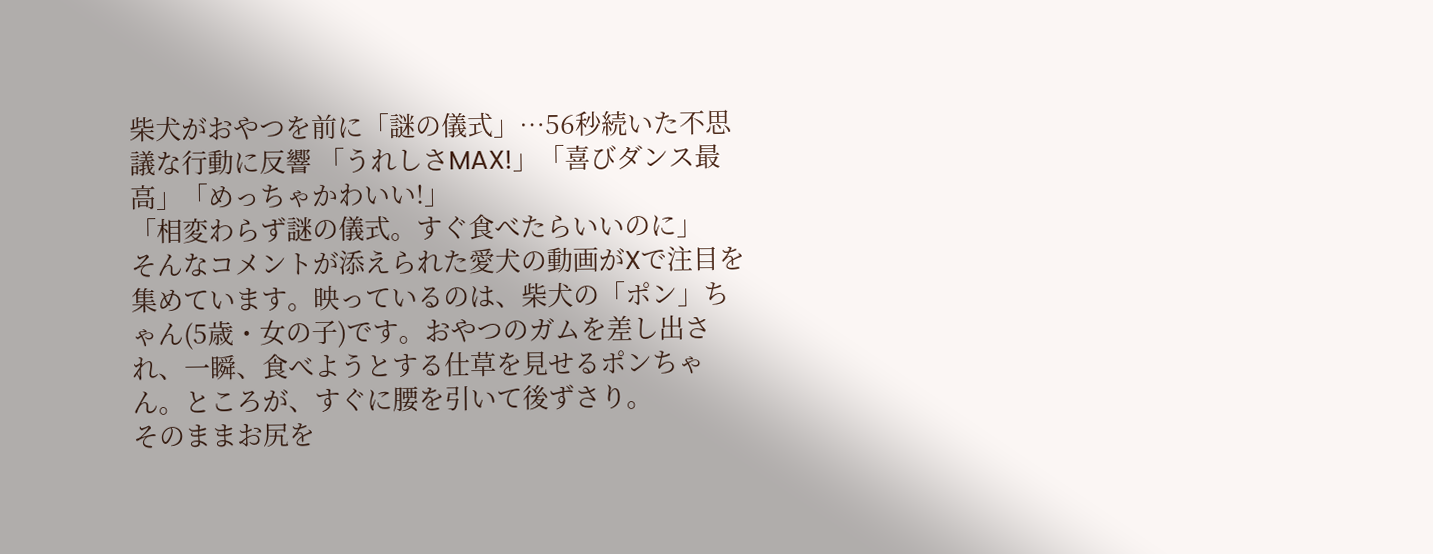柴犬がおやつを前に「謎の儀式」…56秒続いた不思議な行動に反響 「うれしさMAX!」「喜びダンス最高」「めっちゃかわいい!」
「相変わらず謎の儀式。すぐ食べたらいいのに」
そんなコメントが添えられた愛犬の動画がXで注目を集めています。映っているのは、柴犬の「ポン」ちゃん(5歳・女の子)です。おやつのガムを差し出され、一瞬、食べようとする仕草を見せるポンちゃん。ところが、すぐに腰を引いて後ずさり。
そのままお尻を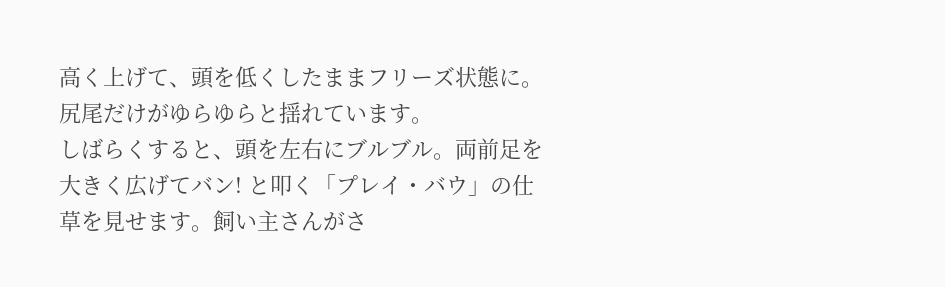高く上げて、頭を低くしたままフリーズ状態に。尻尾だけがゆらゆらと揺れています。
しばらくすると、頭を左右にブルブル。両前足を大きく広げてバン! と叩く「プレイ・バウ」の仕草を見せます。飼い主さんがさ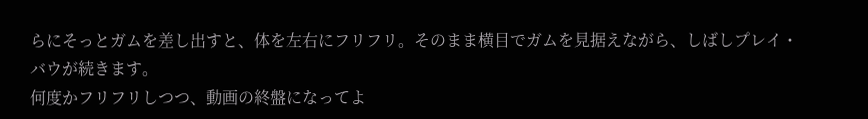らにそっとガムを差し出すと、体を左右にフリフリ。そのまま横目でガムを見据えながら、しばしプレイ・バウが続きます。
何度かフリフリしつつ、動画の終盤になってよ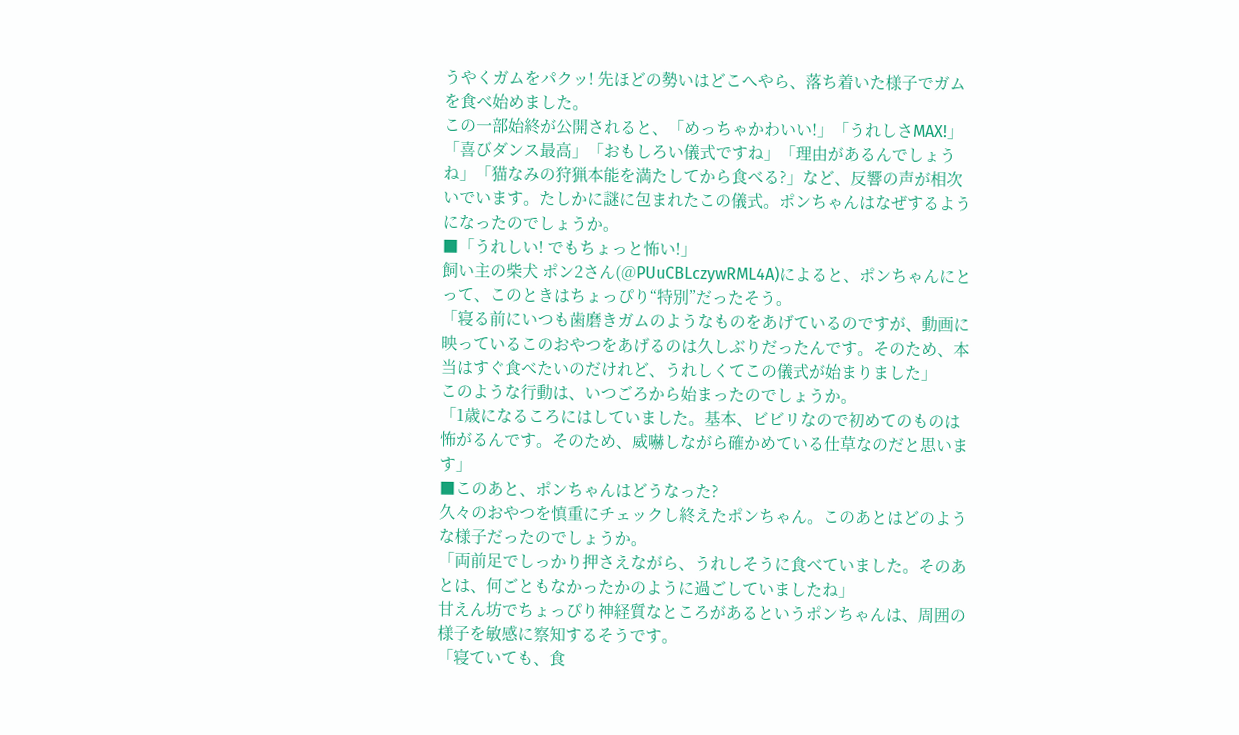うやくガムをパクッ! 先ほどの勢いはどこへやら、落ち着いた様子でガムを食べ始めました。
この一部始終が公開されると、「めっちゃかわいい!」「うれしさMAX!」「喜びダンス最高」「おもしろい儀式ですね」「理由があるんでしょうね」「猫なみの狩猟本能を満たしてから食べる?」など、反響の声が相次いでいます。たしかに謎に包まれたこの儀式。ポンちゃんはなぜするようになったのでしょうか。
■「うれしい! でもちょっと怖い!」
飼い主の柴犬 ポン2さん(@PUuCBLczywRML4A)によると、ポンちゃんにとって、このときはちょっぴり“特別”だったそう。
「寝る前にいつも歯磨きガムのようなものをあげているのですが、動画に映っているこのおやつをあげるのは久しぶりだったんです。そのため、本当はすぐ食べたいのだけれど、うれしくてこの儀式が始まりました」
このような行動は、いつごろから始まったのでしょうか。
「1歳になるころにはしていました。基本、ビビリなので初めてのものは怖がるんです。そのため、威嚇しながら確かめている仕草なのだと思います」
■このあと、ポンちゃんはどうなった?
久々のおやつを慎重にチェックし終えたポンちゃん。このあとはどのような様子だったのでしょうか。
「両前足でしっかり押さえながら、うれしそうに食べていました。そのあとは、何ごともなかったかのように過ごしていましたね」
甘えん坊でちょっぴり神経質なところがあるというポンちゃんは、周囲の様子を敏感に察知するそうです。
「寝ていても、食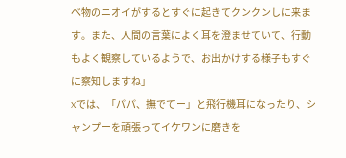べ物のニオイがするとすぐに起きてクンクンしに来ます。また、人間の言葉によく耳を澄ませていて、行動もよく観察しているようで、お出かけする様子もすぐに察知しますね」
Xでは、「パパ、撫でてー」と飛行機耳になったり、シャンプーを頑張ってイケワンに磨きを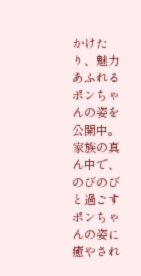かけたり、魅力あふれるポンちゃんの姿を公開中。家族の真ん中で、のびのびと過ごすポンちゃんの姿に癒やされ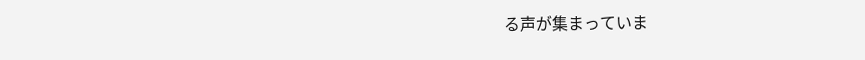る声が集まっていま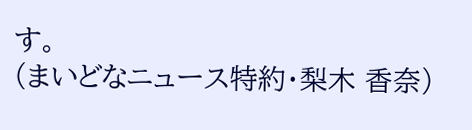す。
(まいどなニュース特約・梨木 香奈)